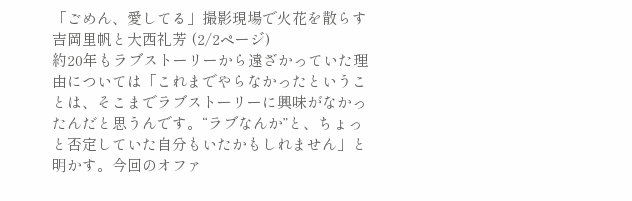「ごめん、愛してる」撮影現場で火花を散らす吉岡里帆と大西礼芳 (2/2ページ)
約20年もラブストーリーから遠ざかっていた理由については「これまでやらなかったということは、そこまでラブストーリーに興味がなかったんだと思うんです。“ラブなんか”と、ちょっと否定していた自分もいたかもしれません」と明かす。今回のオファ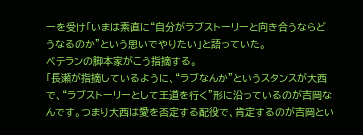ーを受け「いまは素直に“自分がラブストーリーと向き合うならどうなるのか”という思いでやりたい」と語っていた。
ベテランの脚本家がこう指摘する。
「長瀬が指摘しているように、“ラブなんか”というスタンスが大西で、“ラブストーリーとして王道を行く”形に沿っているのが吉岡なんです。つまり大西は愛を否定する配役で、肯定するのが吉岡とい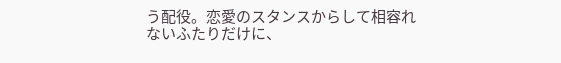う配役。恋愛のスタンスからして相容れないふたりだけに、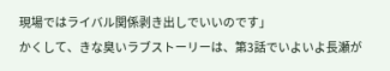現場ではライバル関係剥き出しでいいのです」
かくして、きな臭いラブストーリーは、第3話でいよいよ長瀬が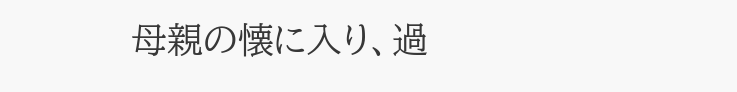母親の懐に入り、過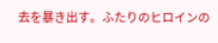去を暴き出す。ふたりのヒロインの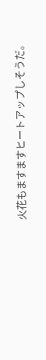火花もますますヒートアップしそうだ。